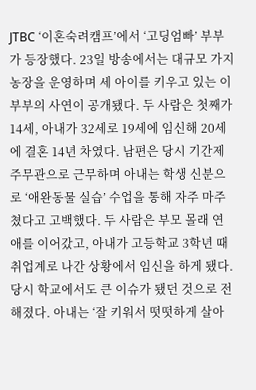JTBC ‘이혼숙려캠프’에서 ‘고딩엄빠’ 부부가 등장했다. 23일 방송에서는 대규모 가지 농장을 운영하며 세 아이를 키우고 있는 이 부부의 사연이 공개됐다. 두 사람은 첫째가 14세, 아내가 32세로 19세에 임신해 20세에 결혼 14년 차였다. 남편은 당시 기간제 주무관으로 근무하며 아내는 학생 신분으로 ‘애완동물 실습’ 수업을 통해 자주 마주쳤다고 고백했다. 두 사람은 부모 몰래 연애를 이어갔고, 아내가 고등학교 3학년 때 취업계로 나간 상황에서 임신을 하게 됐다. 당시 학교에서도 큰 이슈가 됐던 것으로 전해졌다. 아내는 ‘잘 키워서 떳떳하게 살아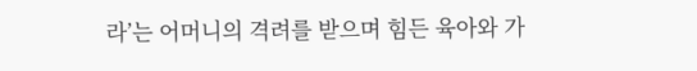라’는 어머니의 격려를 받으며 힘든 육아와 가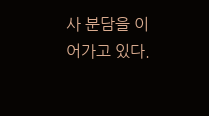사 분담을 이어가고 있다.